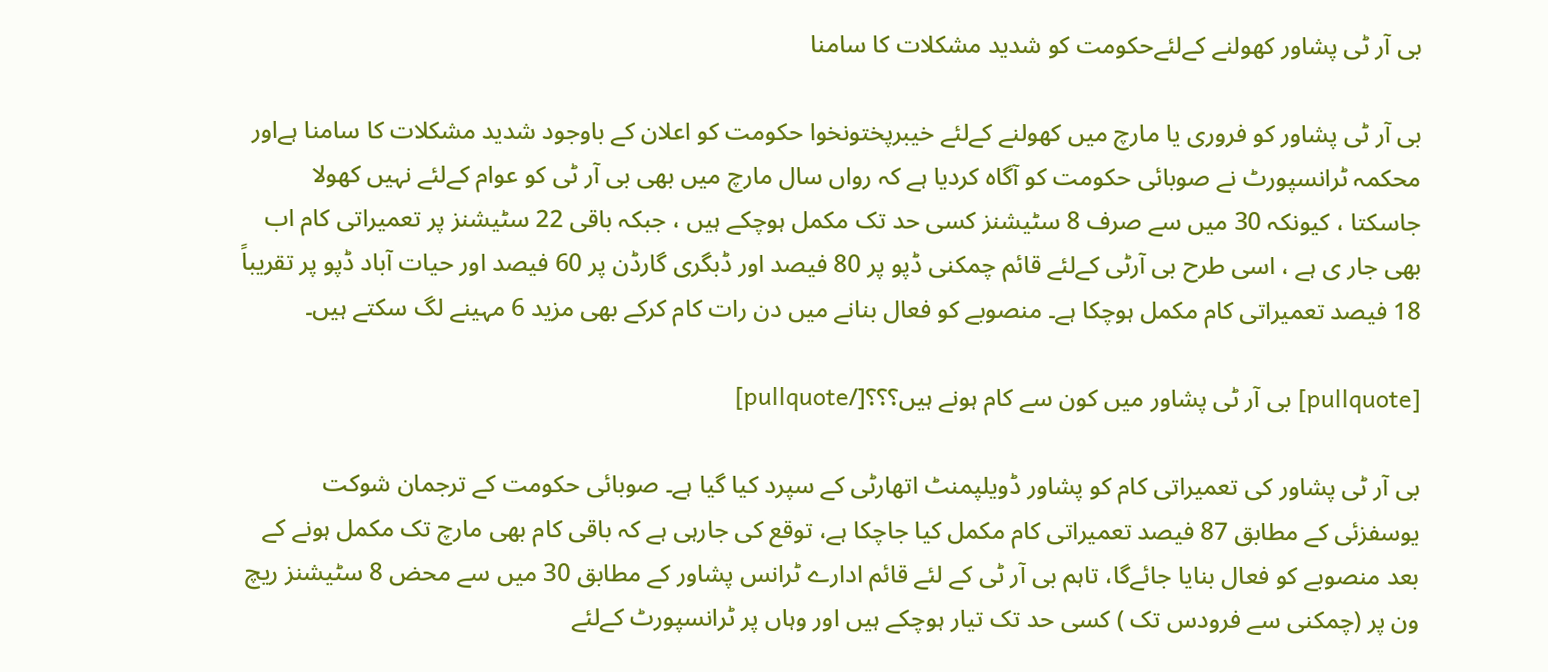بی آر ٹی پشاور کھولنے کےلئےحکومت کو شدید مشکلات کا سامنا

بی آر ٹی پشاور کو فروری یا مارچ میں کھولنے کےلئے خیبرپختونخوا حکومت کو اعلان کے باوجود شدید مشکلات کا سامنا ہےاور محکمہ ٹرانسپورٹ نے صوبائی حکومت کو آگاہ کردیا ہے کہ رواں سال مارچ میں بھی بی آر ٹی کو عوام کےلئے نہیں کھولا جاسکتا ، کیونکہ 30 میں سے صرف 8 سٹیشنز کسی حد تک مکمل ہوچکے ہیں ، جبکہ باقی 22 سٹیشنز پر تعمیراتی کام اب بھی جار ی ہے ، اسی طرح بی آرٹی کےلئے قائم چمکنی ڈپو پر 80 فیصد اور ڈبگری گارڈن پر 60 فیصد اور حیات آباد ڈپو پر تقریباً 18 فیصد تعمیراتی کام مکمل ہوچکا ہے۔ منصوبے کو فعال بنانے میں دن رات کام کرکے بھی مزید 6 مہینے لگ سکتے ہیں۔

[pullquote] بی آر ٹی پشاور میں کون سے کام ہونے ہیں؟؟؟[/pullquote]

بی آر ٹی پشاور کی تعمیراتی کام کو پشاور ڈویلپمنٹ اتھارٹی کے سپرد کیا گیا ہے۔ صوبائی حکومت کے ترجمان شوکت یوسفزئی کے مطابق 87 فیصد تعمیراتی کام مکمل کیا جاچکا ہے، توقع کی جارہی ہے کہ باقی کام بھی مارچ تک مکمل ہونے کے بعد منصوبے کو فعال بنایا جائےگا، تاہم بی آر ٹی کے لئے قائم ادارے ٹرانس پشاور کے مطابق 30 میں سے محض 8 سٹیشنز ریچ ون پر (چمکنی سے فرودس تک ) کسی حد تک تیار ہوچکے ہیں اور وہاں پر ٹرانسپورٹ کےلئے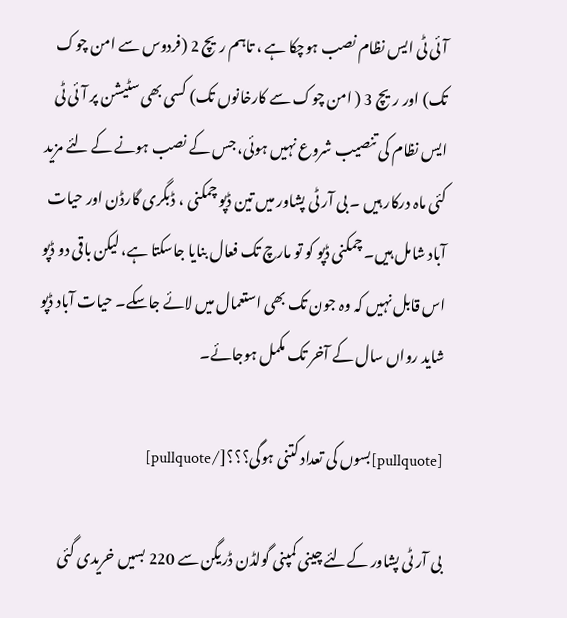آئی ٹی ایس نظام نصب ہوچکا ہے ، تاہم ریچ 2 (فردوس سے امن چوک تک) اور ریچ 3 ( امن چوک سے کارخانوں تک) کسی بھی سٹیشن پر آئی ٹی ایس نظام کی تنصیب شروع نہیں ہوئی، جس کے نصب ہونے کے لئے مزید کئی ماہ درکار ہیں ۔ بی آر ٹی پشاور میں تین ڈپو چمکنی ، ڈبگری گارڈن اور حیات آباد شامل ہیں۔ چمکنی ڈپو کو تو مارچ تک فعال بنایا جاسکتا ہے، لیکن باقی دو ڈپو اس قابل نہیں کہ وہ جون تک بھی استعمال میں لائے جاسکے۔ حیات آباد ڈپو شاید رواں سال کے آخر تک مکمل ہوجائے۔

[pullquote]بسوں کی تعداد کتنی ہوگی؟؟؟[/pullquote]

بی آر ٹی پشاور کےلئے چینی کمپنی گولڈن ڈریگن سے 220 بسیں خریدی گئی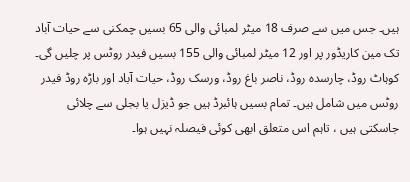ہیں۔ جس میں سے صرف 18 میٹر لمبائی والی 65 بسیں چمکنی سے حیات آباد تک مین کاریڈور پر اور 12 میٹر لمبائی والی 155 بسیں فیدر روٹس پر چلیں گی۔ کوہاٹ روڈ، چارسدہ روڈ، ناصر باغ روڈ، ورسک روڈ، حیات آباد اور باڑہ روڈ فیدر روٹس میں شامل ہیں۔ تمام بسیں ہائبرڈ ہیں جو ڈیزل یا بجلی سے چلائی جاسکتی ہیں ، تاہم اس متعلق ابھی کوئی فیصلہ نہیں ہوا۔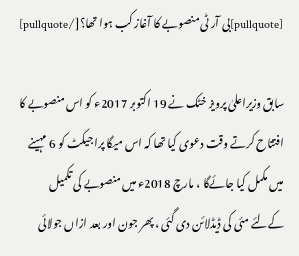[pullquote]بی آر ٹی منصوبے کا آغاز کب ہوا تھا؟[/pullquote]

سابق وزیراعلیٰ پرویز خٹک نے 19 اکتوبر 2017ء کو اس منصوبے کا افتتاح کرتے وقت دعوی کیا تھا کہ اس میگا پراجیکٹ کو 6 مہینے میں مکمل کیا جائےگا ، مارچ 2018ء میں منصوبے کی تکمیل کےلئے مئی کی ڈیڈلائن دی گئی ، پھر جون اور بعد ازاں جولائی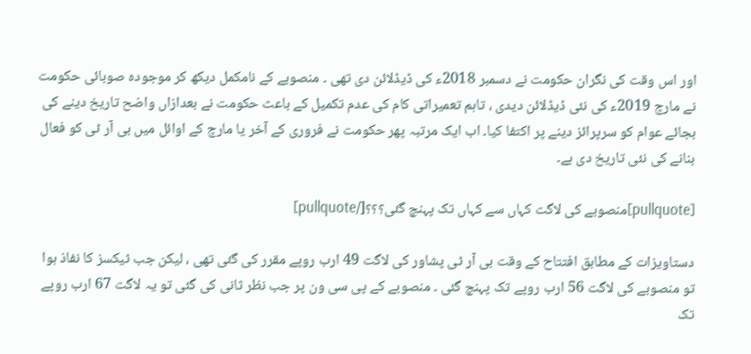اور اس وقت کی نگران حکومت نے دسمبر 2018ء کی ڈیڈلائن دی تھی ۔ منصوبے کے نامکمل دیکھ کر موجودہ صوبائی حکومت نے مارچ 2019ء کی نئی ڈیڈلائن دیدی ، تاہم تعمیراتی کام کی عدم تکمیل کے باعث حکومت نے بعدازاں واضح تاریخ دینے کی بجائے عوام کو سرپرائز دینے پر اکتفا کیا۔ اب ایک مرتبہ پھر حکومت نے فروری کے آخر یا مارچ کے اوائل میں بی آر ٹی کو فعال بنانے کی نئی تاریخ دی ہے۔

[pullquote]منصوبے کی لاگت کہاں سے کہاں تک پہنچ گئی؟؟؟[/pullquote]

دستاویزات کے مطابق افتتاح کے وقت بی آر ٹی پشاور کی لاگت 49 ارب روپے مقرر کی گئی تھی ، لیکن جب ٹیکسز کا نفاذ ہوا تو منصوبے کی لاگت 56 ارب روپے تک پہنچ گئی ۔ منصوبے کے پی سی ون پر جب نظر ثانی کی گئی تو یہ لاگت 67 ارب روپے تک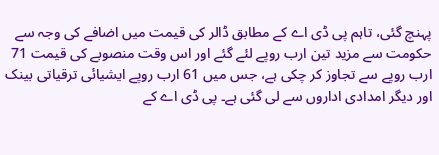پہنچ گئی، تاہم پی ڈی اے کے مطابق ڈالر کی قیمت میں اضافے کی وجہ سے حکومت سے مزید تین ارب روپے لئے گئے اور اس وقت منصوبے کی قیمت 71 ارب روپے سے تجاوز کر چکی ہے، جس میں 61 ارب روپے ایشیائی ترقیاتی بینک اور دیگر امدادی اداروں سے لی گئی ہے۔ پی ڈی اے کے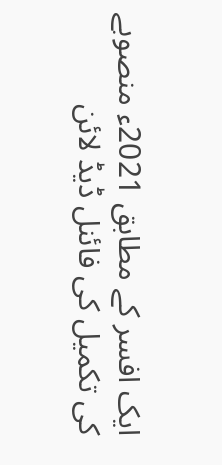ایک افسر کے مطابق 2021ء منصوبے کی تکمیل کی فائنل ڈیڈ لائن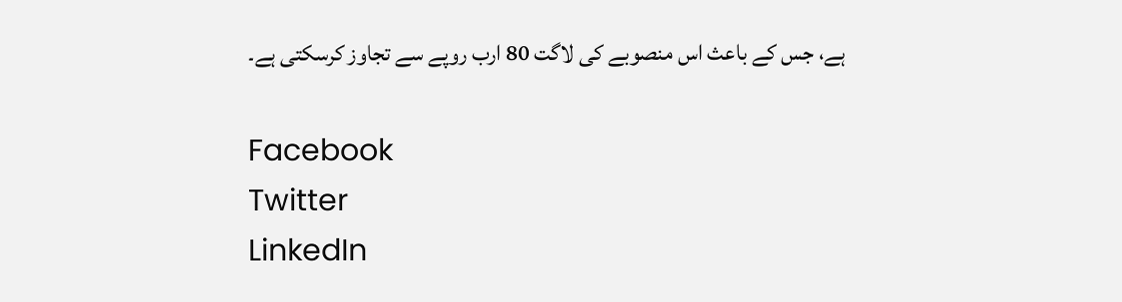ہے، جس کے باعث اس منصوبے کی لاگت 80 ارب روپے سے تجاوز کرسکتی ہے۔

Facebook
Twitter
LinkedIn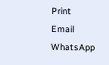Print
Email
WhatsApp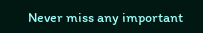Never miss any important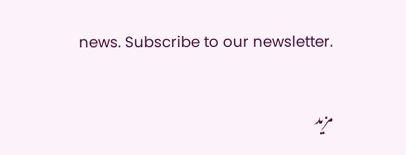news. Subscribe to our newsletter.

مزید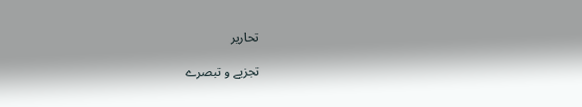تحاریر

تجزیے و تبصرے